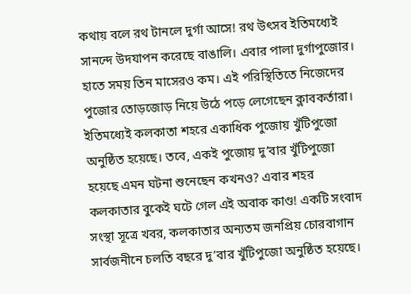কথায় বলে রথ টানলে দুর্গা আসে! রথ উৎসব ইতিমধ্যেই সানন্দে উদযাপন করেছে বাঙালি। এবার পালা দুর্গাপুজোর। হাতে সময় তিন মাসেরও কম। এই পরিস্থিতিতে নিজেদের পুজোর তোড়জোড় নিয়ে উঠে পড়ে লেগেছেন ক্লাবকর্তারা। ইতিমধ্যেই কলকাতা শহরে একাধিক পুজোয় খুঁটিপুজো অনুষ্ঠিত হয়েছে। তবে, একই পুজোয় দু’বার খুঁটিপুজো হয়েছে এমন ঘটনা শুনেছেন কখনও? এবার শহর কলকাতার বুকেই ঘটে গেল এই অবাক কাণ্ড! একটি সংবাদ সংস্থা সূত্রে খবর, কলকাতার অন্যতম জনপ্রিয় চোরবাগান সার্বজনীনে চলতি বছরে দু’বার খুঁটিপুজো অনুষ্ঠিত হয়েছে।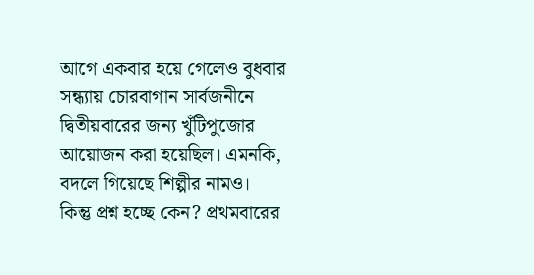আগে একবার হয়ে গেলেও বুধবার সন্ধ্যায় চোরবাগান সার্বজনীনে দ্বিতীয়বারের জন্য খুঁটিপুজোর আয়োজন করা হয়েছিল। এমনকি, বদলে গিয়েছে শিল্পীর নামও।
কিন্তু প্রশ্ন হচ্ছে কেন? প্রথমবারের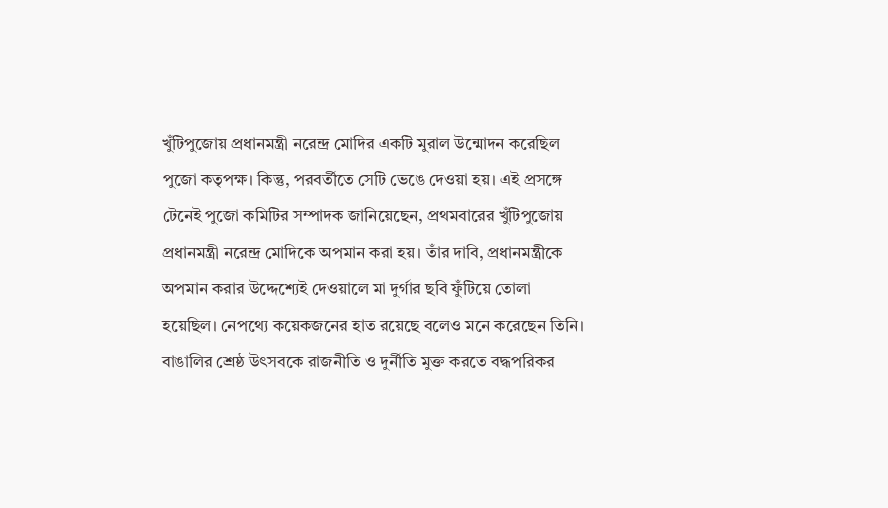খুঁটিপুজোয় প্রধানমন্ত্রী নরেন্দ্র মোদির একটি মুরাল উন্মোদন করেছিল পুজো কতৃপক্ষ। কিন্তু, পরবর্তীতে সেটি ভেঙে দেওয়া হয়। এই প্রসঙ্গে টেনেই পুজো কমিটির সম্পাদক জানিয়েছেন, প্রথমবারের খুঁটিপুজোয় প্রধানমন্ত্রী নরেন্দ্র মোদিকে অপমান করা হয়। তাঁর দাবি, প্রধানমন্ত্রীকে অপমান করার উদ্দেশ্যেই দেওয়ালে মা দুর্গার ছবি ফুঁটিয়ে তোলা হয়েছিল। নেপথ্যে কয়েকজনের হাত রয়েছে বলেও মনে করেছেন তিনি।
বাঙালির শ্রেষ্ঠ উৎসবকে রাজনীতি ও দুর্নীতি মুক্ত করতে বদ্ধপরিকর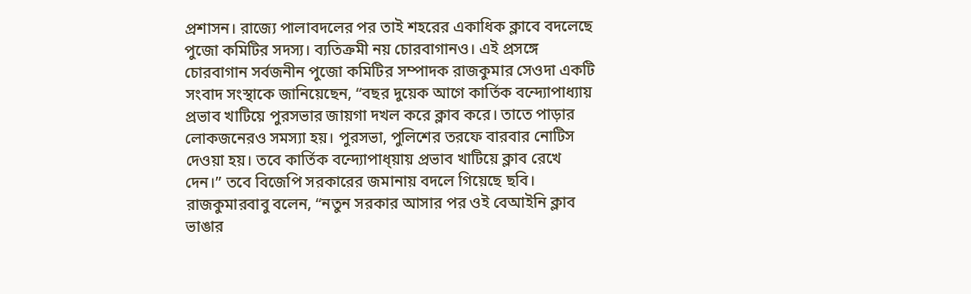প্রশাসন। রাজ্যে পালাবদলের পর তাই শহরের একাধিক ক্লাবে বদলেছে পুজো কমিটির সদস্য। ব্যতিক্রমী নয় চোরবাগানও। এই প্রসঙ্গে চোরবাগান সর্বজনীন পুজো কমিটির সম্পাদক রাজকুমার সেওদা একটি সংবাদ সংস্থাকে জানিয়েছেন, “বছর দুয়েক আগে কার্তিক বন্দ্যোপাধ্যায় প্রভাব খাটিয়ে পুরসভার জায়গা দখল করে ক্লাব করে। তাতে পাড়ার লোকজনেরও সমস্যা হয়। পুরসভা, পুলিশের তরফে বারবার নোটিস দেওয়া হয়। তবে কার্তিক বন্দ্যোপাধ্য়ায় প্রভাব খাটিয়ে ক্লাব রেখে দেন।” তবে বিজেপি সরকারের জমানায় বদলে গিয়েছে ছবি। রাজকুমারবাবু বলেন, “নতুন সরকার আসার পর ওই বেআইনি ক্লাব ভাঙার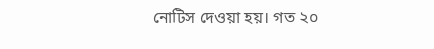নোটিস দেওয়া হয়। গত ২০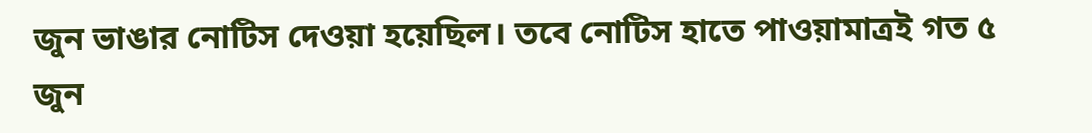জুন ভাঙার নোটিস দেওয়া হয়েছিল। তবে নোটিস হাতে পাওয়ামাত্রই গত ৫ জুন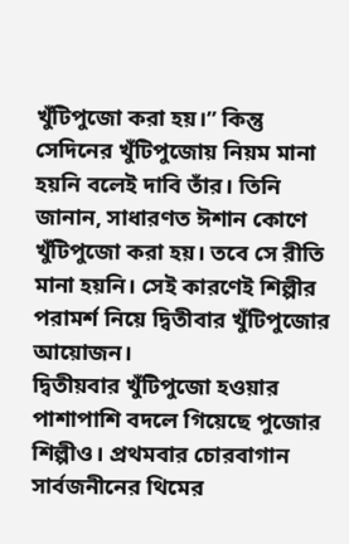খুঁটিপুজো করা হয়।” কিন্তু সেদিনের খুঁটিপুজোয় নিয়ম মানা হয়নি বলেই দাবি তাঁর। তিনি জানান, সাধারণত ঈশান কোণে খুঁটিপুজো করা হয়। তবে সে রীতি মানা হয়নি। সেই কারণেই শিল্পীর পরামর্শ নিয়ে দ্বিতীবার খুঁটিপুজোর আয়োজন।
দ্বিতীয়বার খুঁটিপুজো হওয়ার পাশাপাশি বদলে গিয়েছে পুজোর শিল্পীও। প্রথমবার চোরবাগান সার্বজনীনের থিমের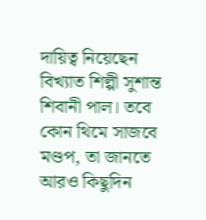দায়িত্ব নিয়েছেন বিখ্যাত শিল্পী সুশান্ত শিবানী পাল। তবে কোন থিমে সাজবে মণ্ডপ, তা জানতে আরও কিছুদিন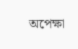অপেক্ষা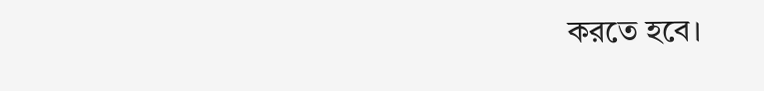করতে হবে।